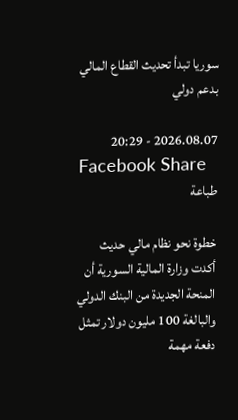سوريا تبدأ تحديث القطاع المالي بدعم دولي

2026.08.07 - 20:29
Facebook Share
طباعة

خطوة نحو نظام مالي حديث
أكدت وزارة المالية السورية أن المنحة الجديدة من البنك الدولي والبالغة 100 مليون دولار تمثل دفعة مهمة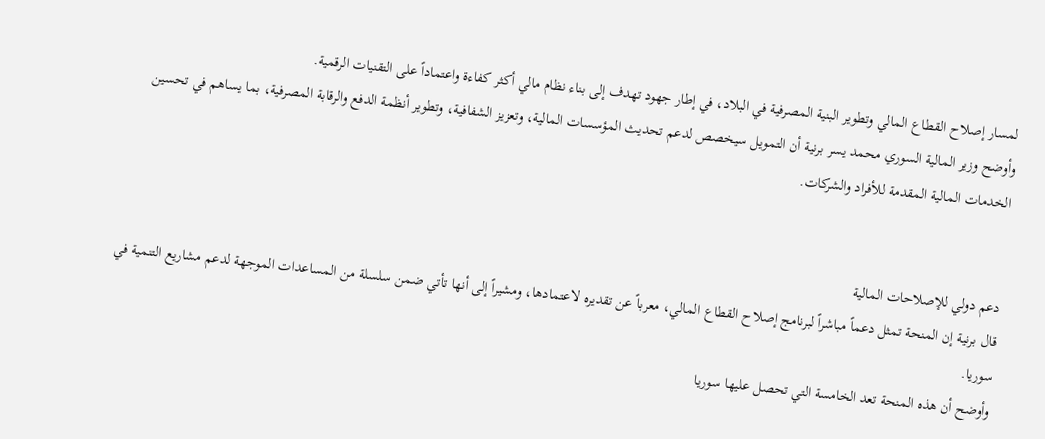لمسار إصلاح القطاع المالي وتطوير البنية المصرفية في البلاد، في إطار جهود تهدف إلى بناء نظام مالي أكثر كفاءة واعتماداً على التقنيات الرقمية.
وأوضح وزير المالية السوري محمد يسر برنية أن التمويل سيخصص لدعم تحديث المؤسسات المالية، وتعزيز الشفافية، وتطوير أنظمة الدفع والرقابة المصرفية، بما يساهم في تحسين الخدمات المالية المقدمة للأفراد والشركات.


دعم دولي للإصلاحات المالية
قال برنية إن المنحة تمثل دعماً مباشراً لبرنامج إصلاح القطاع المالي، معرباً عن تقديره لاعتمادها، ومشيراً إلى أنها تأتي ضمن سلسلة من المساعدات الموجهة لدعم مشاريع التنمية في سوريا.
وأوضح أن هذه المنحة تعد الخامسة التي تحصل عليها سوريا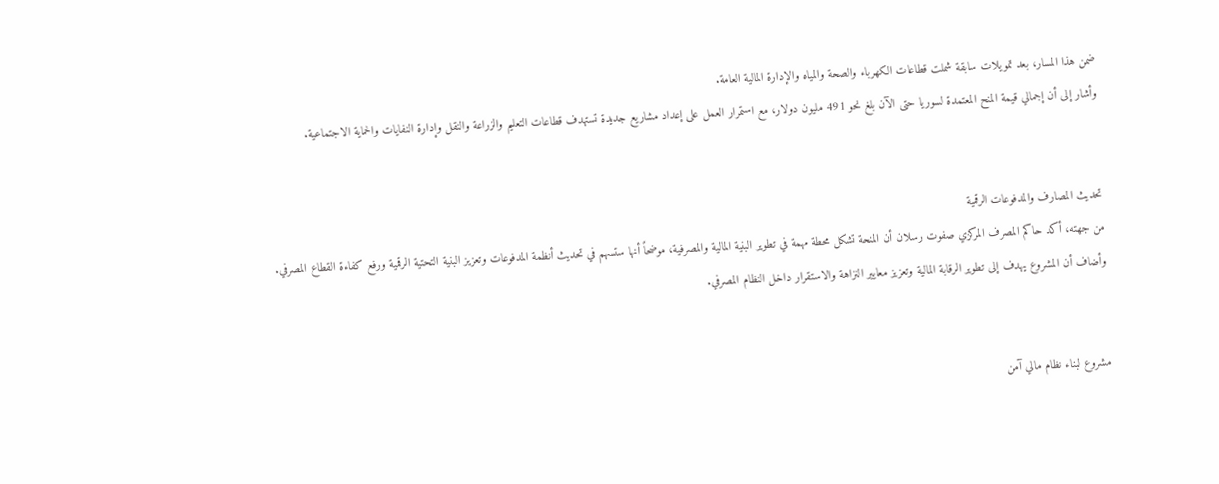ضمن هذا المسار، بعد تمويلات سابقة شملت قطاعات الكهرباء والصحة والمياه والإدارة المالية العامة.
وأشار إلى أن إجمالي قيمة المنح المعتمدة لسوريا حتى الآن بلغ نحو 491 مليون دولار، مع استمرار العمل على إعداد مشاريع جديدة تستهدف قطاعات التعليم والزراعة والنقل وإدارة النفايات والحماية الاجتماعية.


تحديث المصارف والمدفوعات الرقمية
من جهته، أكد حاكم المصرف المركزي صفوت رسلان أن المنحة تشكل محطة مهمة في تطوير البنية المالية والمصرفية، موضحاً أنها ستسهم في تحديث أنظمة المدفوعات وتعزيز البنية التحتية الرقمية ورفع كفاءة القطاع المصرفي.
وأضاف أن المشروع يهدف إلى تطوير الرقابة المالية وتعزيز معايير النزاهة والاستقرار داخل النظام المصرفي.


مشروع لبناء نظام مالي آمن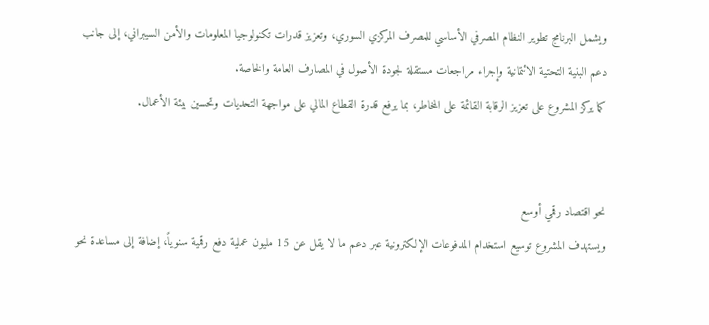ويشمل البرنامج تطوير النظام المصرفي الأساسي للمصرف المركزي السوري، وتعزيز قدرات تكنولوجيا المعلومات والأمن السيبراني، إلى جانب دعم البنية التحتية الائتمانية وإجراء مراجعات مستقلة لجودة الأصول في المصارف العامة والخاصة.
كما يركز المشروع على تعزيز الرقابة القائمة على المخاطر، بما يرفع قدرة القطاع المالي على مواجهة التحديات وتحسين بيئة الأعمال.


نحو اقتصاد رقمي أوسع
ويستهدف المشروع توسيع استخدام المدفوعات الإلكترونية عبر دعم ما لا يقل عن 15 مليون عملية دفع رقمية سنوياً، إضافة إلى مساعدة نحو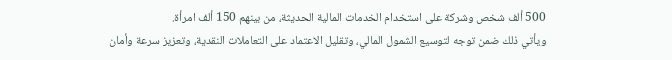500 ألف شخص وشركة على استخدام الخدمات المالية الحديثة، من بينهم 150 ألف امرأة.
ويأتي ذلك ضمن توجه لتوسيع الشمول المالي، وتقليل الاعتماد على التعاملات النقدية، وتعزيز سرعة وأمان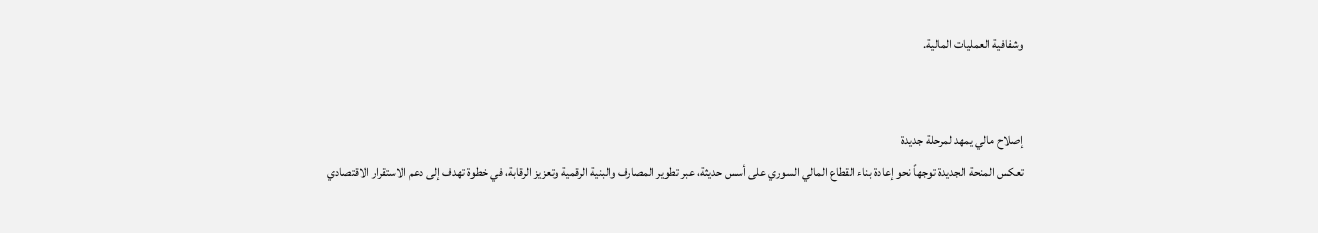وشفافية العمليات المالية.


إصلاح مالي يمهد لمرحلة جديدة
تعكس المنحة الجديدة توجهاً نحو إعادة بناء القطاع المالي السوري على أسس حديثة، عبر تطوير المصارف والبنية الرقمية وتعزيز الرقابة، في خطوة تهدف إلى دعم الاستقرار الاقتصادي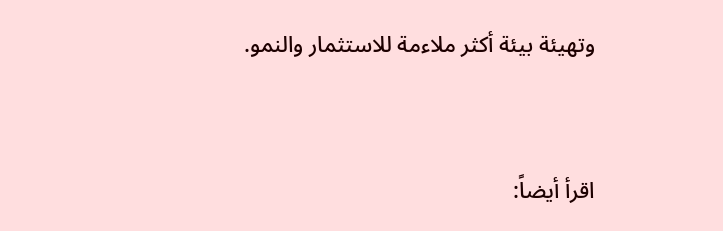وتهيئة بيئة أكثر ملاءمة للاستثمار والنمو.



اقرأ أيضاً: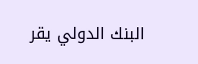البنك الدولي يقر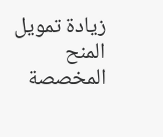زيادة تمويل المنح المخصصة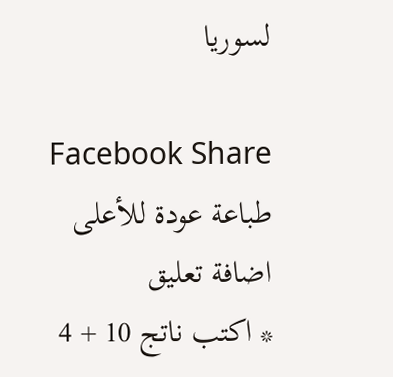لسوريا

Facebook Share
طباعة عودة للأعلى
اضافة تعليق
* اكتب ناتج 10 + 4